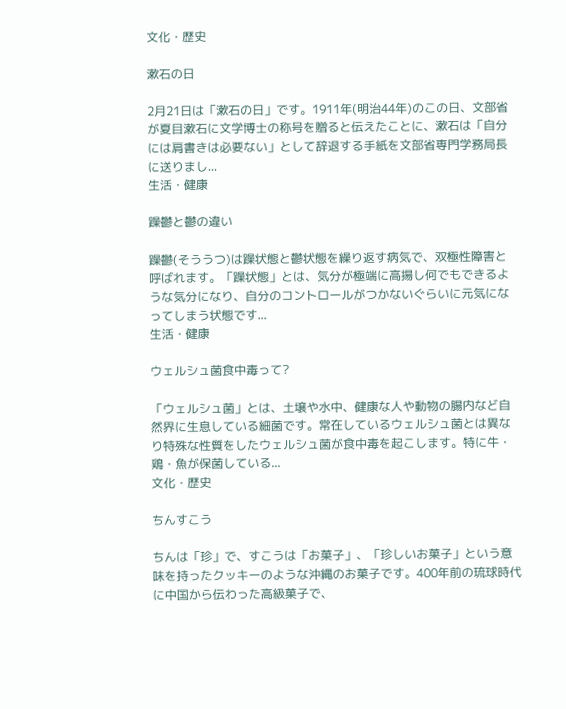文化・歴史

漱石の日

2月21日は「漱石の日」です。1911年(明治44年)のこの日、文部省が夏目漱石に文学博士の称号を贈ると伝えたことに、漱石は「自分には肩書きは必要ない」として辞退する手紙を文部省専門学務局長に送りまし...
生活・健康

躁鬱と鬱の違い

躁鬱(そううつ)は躁状態と鬱状態を繰り返す病気で、双極性障害と呼ばれます。「躁状態」とは、気分が極端に高揚し何でもできるような気分になり、自分のコントロールがつかないぐらいに元気になってしまう状態です...
生活・健康

ウェルシュ菌食中毒って?

「ウェルシュ菌」とは、土壌や水中、健康な人や動物の腸内など自然界に生息している細菌です。常在しているウェルシュ菌とは異なり特殊な性質をしたウェルシュ菌が食中毒を起こします。特に牛・鶏・魚が保菌している...
文化・歴史

ちんすこう

ちんは「珍」で、すこうは「お菓子」、「珍しいお菓子」という意味を持ったクッキーのような沖縄のお菓子です。400年前の琉球時代に中国から伝わった高級菓子で、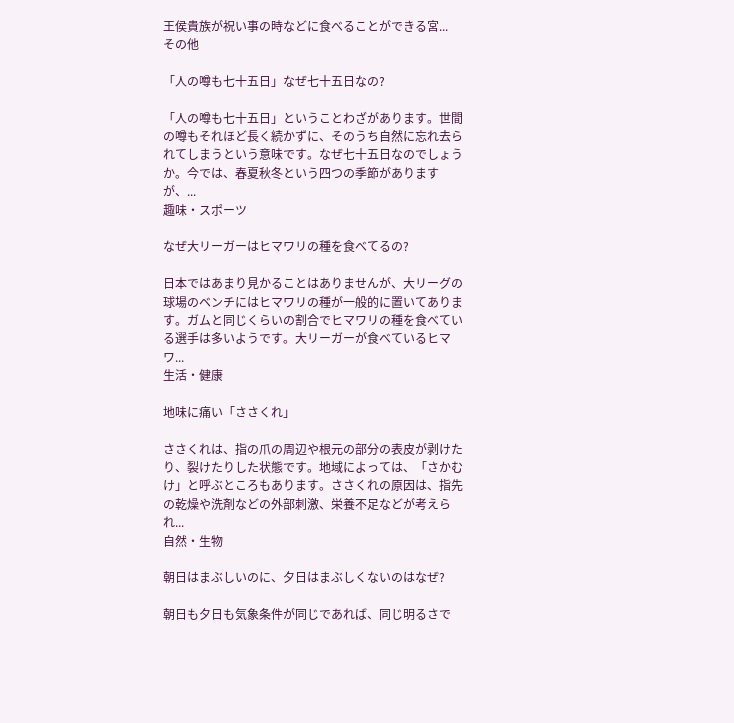王侯貴族が祝い事の時などに食べることができる宮...
その他

「人の噂も七十五日」なぜ七十五日なの?

「人の噂も七十五日」ということわざがあります。世間の噂もそれほど長く続かずに、そのうち自然に忘れ去られてしまうという意味です。なぜ七十五日なのでしょうか。今では、春夏秋冬という四つの季節がありますが、...
趣味・スポーツ

なぜ大リーガーはヒマワリの種を食べてるの?

日本ではあまり見かることはありませんが、大リーグの球場のベンチにはヒマワリの種が一般的に置いてあります。ガムと同じくらいの割合でヒマワリの種を食べている選手は多いようです。大リーガーが食べているヒマワ...
生活・健康

地味に痛い「ささくれ」

ささくれは、指の爪の周辺や根元の部分の表皮が剥けたり、裂けたりした状態です。地域によっては、「さかむけ」と呼ぶところもあります。ささくれの原因は、指先の乾燥や洗剤などの外部刺激、栄養不足などが考えられ...
自然・生物

朝日はまぶしいのに、夕日はまぶしくないのはなぜ?

朝日も夕日も気象条件が同じであれば、同じ明るさで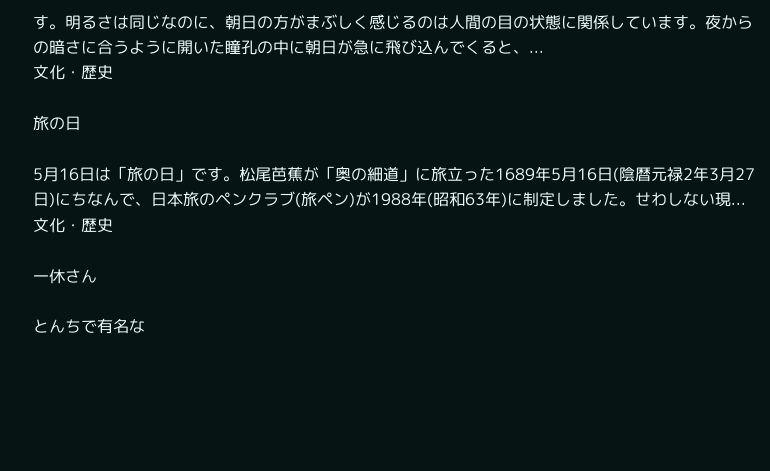す。明るさは同じなのに、朝日の方がまぶしく感じるのは人間の目の状態に関係しています。夜からの暗さに合うように開いた瞳孔の中に朝日が急に飛び込んでくると、...
文化・歴史

旅の日

5月16日は「旅の日」です。松尾芭蕉が「奥の細道」に旅立った1689年5月16日(陰暦元禄2年3月27日)にちなんで、日本旅のペンクラブ(旅ペン)が1988年(昭和63年)に制定しました。せわしない現...
文化・歴史

一休さん

とんちで有名な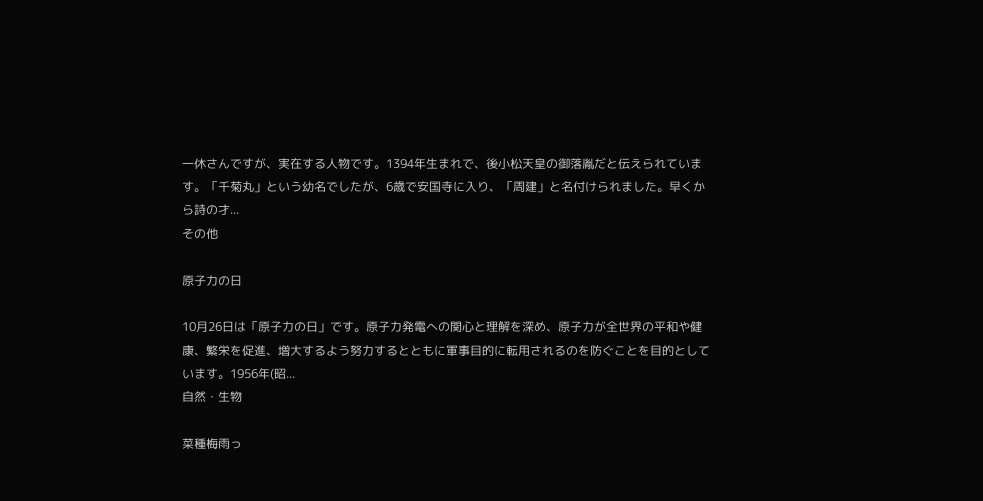一休さんですが、実在する人物です。1394年生まれで、後小松天皇の御落胤だと伝えられています。「千菊丸」という幼名でしたが、6歳で安国寺に入り、「周建」と名付けられました。早くから詩の才...
その他

原子力の日

10月26日は「原子力の日」です。原子力発電への関心と理解を深め、原子力が全世界の平和や健康、繁栄を促進、増大するよう努力するとともに軍事目的に転用されるのを防ぐことを目的としています。1956年(昭...
自然・生物

菜種梅雨っ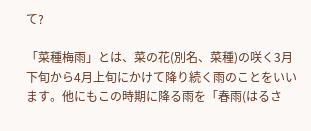て?

「菜種梅雨」とは、菜の花(別名、菜種)の咲く3月下旬から4月上旬にかけて降り続く雨のことをいいます。他にもこの時期に降る雨を「春雨(はるさ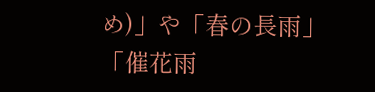め)」や「春の長雨」「催花雨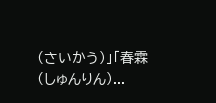(さいかう)」「春霖(しゅんりん)...